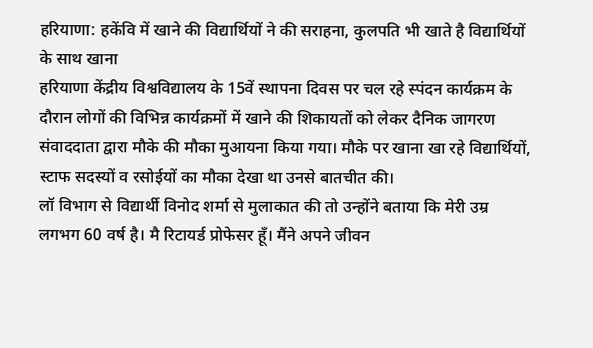हरियाणा: हकेंवि में खाने की विद्यार्थियों ने की सराहना, कुलपति भी खाते है विद्यार्थियों के साथ खाना
हरियाणा केंद्रीय विश्वविद्यालय के 15वें स्थापना दिवस पर चल रहे स्पंदन कार्यक्रम के दौरान लोगों की विभिन्न कार्यक्रमों में खाने की शिकायतों को लेकर दैनिक जागरण संवाददाता द्वारा मौके की मौका मुआयना किया गया। मौके पर खाना खा रहे विद्यार्थियों, स्टाफ सदस्यों व रसोईयों का मौका देखा था उनसे बातचीत की।
लॉ विभाग से विद्यार्थी विनोद शर्मा से मुलाकात की तो उन्होंने बताया कि मेरी उम्र लगभग 60 वर्ष है। मै रिटायर्ड प्रोफेसर हूँ। मैंने अपने जीवन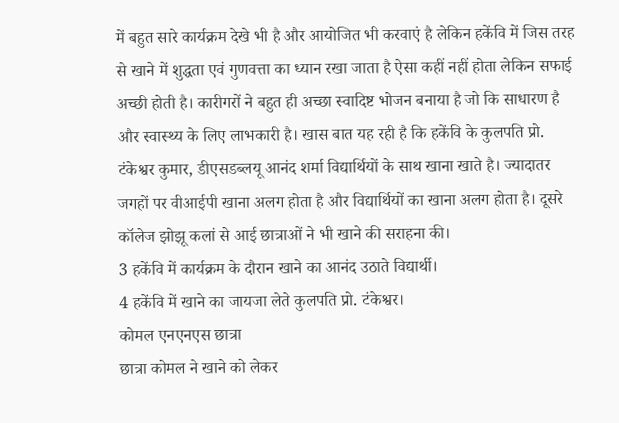में बहुत सारे कार्यक्रम देखे भी है और आयोजित भी करवाएं है लेकिन हकेंवि में जिस तरह से खाने में शुद्धता एवं गुणवत्ता का ध्यान रखा जाता है ऐसा कहीं नहीं होता लेकिन सफाई अच्छी होती है। कारीगरों ने बहुत ही अच्छा स्वादिष्ट भोजन बनाया है जो कि साधारण है और स्वास्थ्य के लिए लाभकारी है। खास बात यह रही है कि हकेंवि के कुलपति प्रो. टंकेश्वर कुमार, डीएसडब्लयू आनंद शर्मा विद्यार्थियों के साथ खाना खाते है। ज्यादातर जगहों पर वीआईपी खाना अलग होता है और विद्यार्थियों का खाना अलग होता है। दूसरे कॉलेज झोझू कलां से आई छात्राओं ने भी खाने की सराहना की।
3 हकेंवि में कार्यक्रम के दौरान खाने का आनंद उठाते विद्यार्थी।
4 हकेंवि में खाने का जायजा लेते कुलपति प्रो. टंकेश्वर।
कोमल एनएनएस छात्रा
छात्रा कोमल ने खाने को लेकर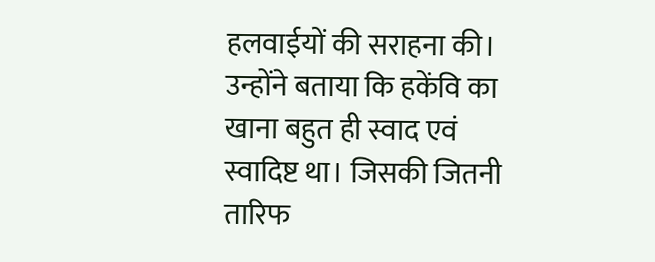हलवाईयों की सराहना की। उन्होंने बताया कि हकेंवि का खाना बहुत ही स्वाद एवं स्वादिष्ट था। जिसकी जितनी तारिफ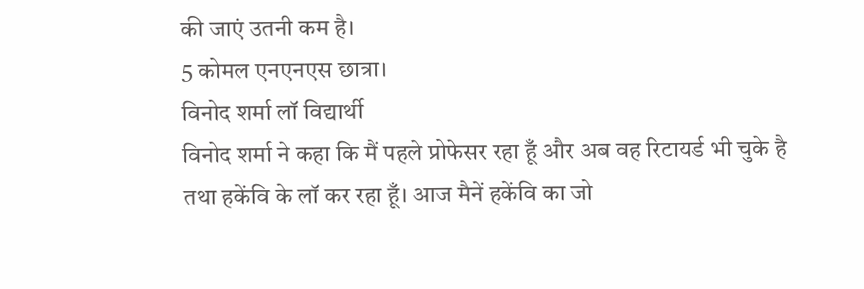की जाएं उतनी कम है।
5 कोमल एनएनएस छात्रा।
विनोद शर्मा लॉ विद्यार्थी
विनोद शर्मा ने कहा कि मैं पहले प्रोफेसर रहा हूँ और अब वह रिटायर्ड भी चुके है तथा हकेंवि के लॉ कर रहा हूँ। आज मैनें हकेंवि का जो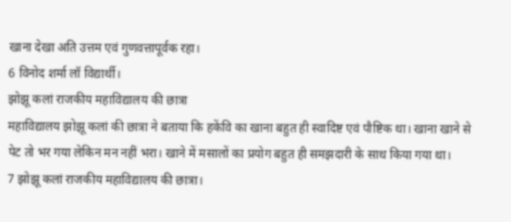खाना देखा अति उत्तम एवं गुणवत्तापूर्वक रहा।
6 विनोद शर्मा लॉ विद्यार्थी।
झोझू कलां राजकीय महाविद्यालय की छात्रा
महाविद्यालय झोझू कलां की छात्रा ने बताया कि हकेंवि का खाना बहुत ही स्वादिष्ट एवं पौष्टिक था। खाना खाने से पेट तो भर गया लेकिन मन नहीं भरा। खाने में मसालों का प्रयोग बहुत ही समझदारी के साथ किया गया था।
7 झोझू कलां राजकीय महाविद्यालय की छात्रा।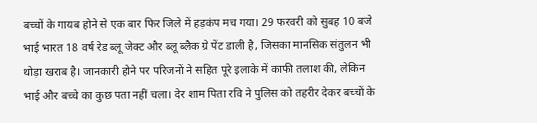बच्चों के गायब होने से एक बार फिर जिले में हड़कंप मच गया। 29 फरवरी को सुबह 10 बजे भाई भारत 18 वर्ष रेड ब्लू जेक्ट और ब्लू ब्लैक ग्रे पेंट डाली है, जिसका मानसिक संतुलन भी थोड़ा खराब है। जानकारी होने पर परिजनों ने सहित पूरे इलाके में काफी तलाश की, लेकिन भाई और बच्चे का कुछ पता नहीं चला। देर शाम पिता रवि ने पुलिस को तहरीर देकर बच्चों के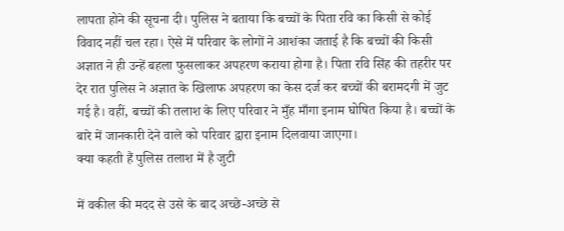लापता होने की सूचना दी। पुलिस ने बताया कि बच्चों के पिता रवि का किसी से कोई विवाद नहीं चल रहा। ऐसे में परिवार के लोगों ने आशंका जताई है कि बच्चों की किसी अज्ञात ने ही उन्हें बहला फुसलाकर अपहरण कराया होगा है। पिता रवि सिंह की तहरीर पर देर रात पुलिस ने अज्ञात के खिलाफ अपहरण का केस दर्ज कर बच्चों की बरामदगी में जुट गई है। वहीं, बच्चों की तलाश के लिए परिवार ने मुँह माँगा इनाम घोषित किया है। बच्चों के बारे में जानकारी देने वाले को परिवार द्वारा इनाम दिलवाया जाएगा।
क्या कहती हैं पुलिस तलाश में है जुटी

में वकील की मदद से उसे के बाद अच्छे-अच्छे से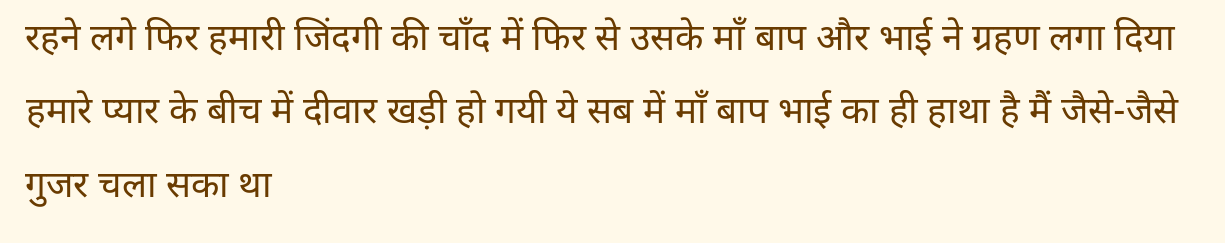रहने लगे फिर हमारी जिंदगी की चाँद में फिर से उसके माँ बाप और भाई ने ग्रहण लगा दिया हमारे प्यार के बीच में दीवार खड़ी हो गयी ये सब में माँ बाप भाई का ही हाथा है मैं जैसे-जैसे गुजर चला सका था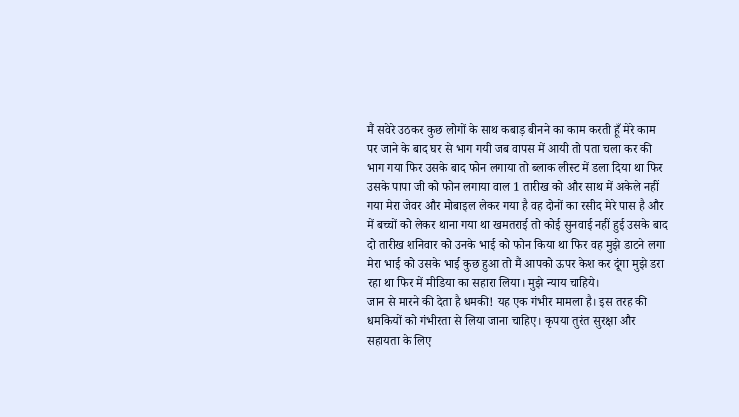मैं सवेरे उठकर कुछ लोगों के साथ कबाड़ बीनने का काम करती हूँ मेरे काम पर जाने के बाद घर से भाग गयी जब वापस में आयी तो पता चला कर की भाग गया फिर उसके बाद फोन लगाया तो ब्लाक लीस्ट में डला दिया था फिर उसके पापा जी को फोन लगाया वाल 1 तारीख को और साथ में अकेले नहीं गया मेरा जेवर और मोबाइल लेकर गया है वह दोनों का रसीद मेरे पास है और में बच्चों को लेकर थाना गया था खमतराई तो कोई सुनवाई नहीं हुई उसके बाद दो तारीख शनिवार को उनके भाई को फोन किया था फिर वह मुझे डाटने लगा मेरा भाई को उसके भाई कुछ हुआ तो मैं आपको ऊपर केश कर दूंगा मुझे डरा रहा था फिर में मीडिया का सहारा लिया। मुझे न्याय चाहिये।
जान से मारने की देता है धमकी! यह एक गंभीर मामला है। इस तरह की धमकियों को गंभीरता से लिया जाना चाहिए। कृपया तुरंत सुरक्षा और सहायता के लिए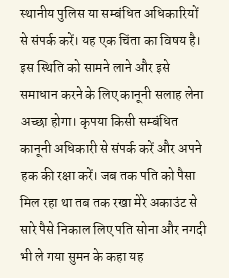स्थानीय पुलिस या सम्बंधित अधिकारियों से संपर्क करें। यह एक चिंता का विषय है। इस स्थिति को सामने लाने और इसे समाधान करने के लिए कानूनी सलाह लेना अच्छा होगा। कृपया किसी सम्बंधित कानूनी अधिकारी से संपर्क करें और अपने हक की रक्षा करें। जब तक पति को पैसा मिल रहा था तब तक रखा मेरे अकाउंट से सारे पैसे निकाल लिए पति सोना और नगदी भी ले गया सुमन के कहा यह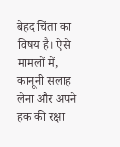बेहद चिंता का विषय है। ऐसे मामलों में, कानूनी सलाह लेना और अपने हक की रक्षा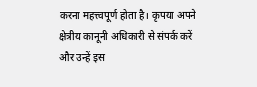करना महत्त्वपूर्ण होता है। कृपया अपने क्षेत्रीय कानूनी अधिकारी से संपर्क करें और उन्हें इस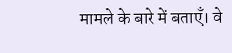मामले के बारे में बताएँ। वे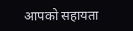आपको सहायता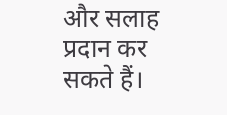और सलाह प्रदान कर सकते हैं।